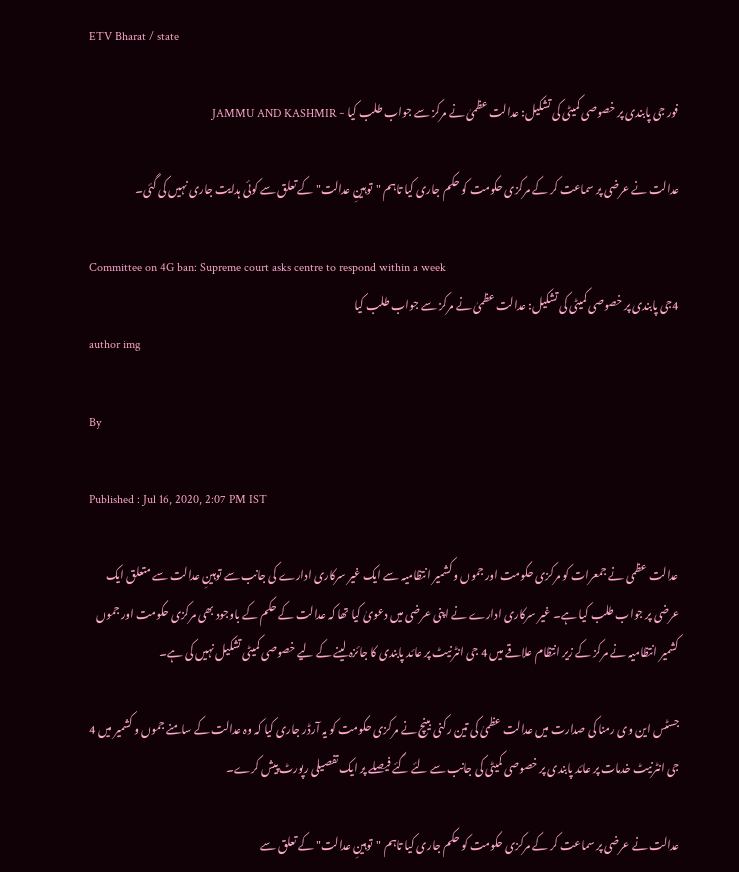ETV Bharat / state

فور جی پابندی پر خصوصی کمیٹی کی تشکیل: عدالت عظمیٰ نے مرکز سے جواب طلب کیا - JAMMU AND KASHMIR

عدالت نے عرضی پر سماعت کر کے مرکزی حکومت کو حکم جاری کیا تاہم "توہینِ عدالت" کے تعلق سے کوئی ہدایت جاری نہیں کی گئی۔

Committee on 4G ban: Supreme court asks centre to respond within a week
4جی پابندی پر خصوصی کمیٹی کی تشکیل: عدالت عظمیٰ نے مرکز سے جواب طلب کیا
author img

By

Published : Jul 16, 2020, 2:07 PM IST

عدالت عظمی نے جمعرات کو مرکزی حکومت اور جموں و کشمیر انتظامیہ سے ایک غیر سرکاری ادارے کی جانب سے توہینِ عدالت سے متعلق ایک عرضی پر جواب طلب کیا ہے۔ غیر سرکاری ادارے نے اپنی عرضی میں دعویٰ کیا تھا کہ عدالت کے حکم کے باوجود بھی مرکزی حکومت اور جموں کشمیر انتظامیہ نے مرکز کے زیر انتظام علاقے میں 4 جی انٹرنیٹ پر عائد پابندی کا جائزہ لینے کے لیے خصوصی کمیٹی تشکیل نہیں کی ہے۔

جسٹس این وی رمنا کی صدارت میں عدالت عظمیٰ کی تین رکنی بینچ نے مرکزی حکومت کو یہ آرڈر جاری کیا کہ وہ عدالت کے سامنے جموں و کشمیر میں 4 جی انٹرنیٹ خدمات پر عائد پابندی پر خصوصی کمیٹی کی جانب سے لئے گئے فیصلے پر ایک تفصیلی رپورٹ پیش کرے۔

عدالت نے عرضی پر سماعت کر کے مرکزی حکومت کو حکم جاری کیا تاہم "توہینِ عدالت" کے تعلق سے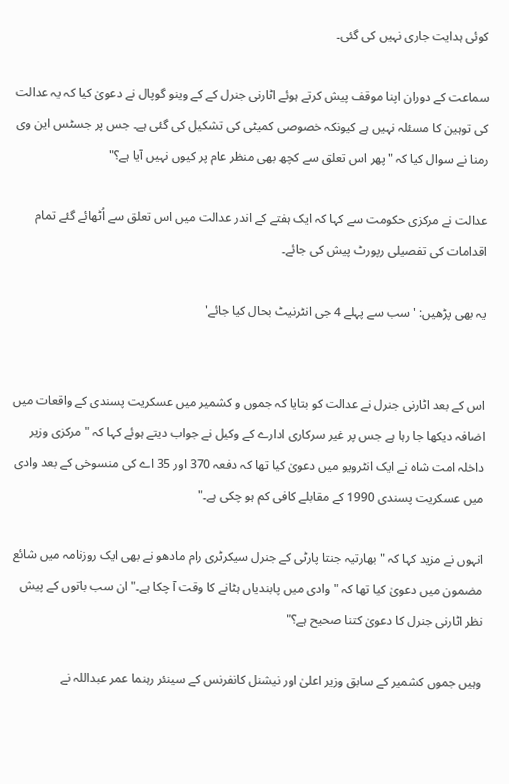کوئی ہدایت جاری نہیں کی گئی۔

سماعت کے دوران اپنا موقف پیش کرتے ہوئے اٹارنی جنرل کے کے وینو گوپال نے دعویٰ کیا کہ یہ عدالت کی توہین کا مسئلہ نہیں ہے کیونکہ خصوصی کمیٹی کی تشکیل کی گئی ہے۔ جس پر جسٹس این وی رمنا نے سوال کیا کہ "پھر اس تعلق سے کچھ بھی منظر عام پر کیوں نہیں آیا ہے؟"

عدالت نے مرکزی حکومت سے کہا کہ ایک ہفتے کے اندر عدالت میں اس تعلق سے اُٹھائے گئے تمام اقدامات کی تفصیلی رپورٹ پیش کی جائے۔

یہ بھی پڑھیں: 'سب سے پہلے 4 جی انٹرنیٹ بحال کیا جائے'


اس کے بعد اٹارنی جنرل نے عدالت کو بتایا کہ جموں و کشمیر میں عسکریت پسندی کے واقعات میں اضافہ دیکھا جا رہا ہے جس پر غیر سرکاری ادارے کے وکیل نے جواب دیتے ہوئے کہا کہ "مرکزی وزیر داخلہ امت شاہ نے ایک انٹرویو میں دعویٰ کیا تھا کہ دفعہ 370 اور 35 اے کی منسوخی کے بعد وادی میں عسکریت پسندی 1990 کے مقابلے کافی کم ہو چکی ہے۔"

انہوں نے مزید کہا کہ "بھارتیہ جنتا پارٹی کے جنرل سیکرٹری رام مادھو نے بھی ایک روزنامہ میں شائع مضمون میں دعویٰ کیا تھا کہ "وادی میں پابندیاں ہٹانے کا وقت آ چکا ہے۔" ان سب باتوں کے پیش نظر اٹارنی جنرل کا دعویٰ کتنا صحیح ہے؟"

وہیں جموں کشمیر کے سابق وزیر اعلیٰ اور نیشنل کانفرنس کے سینئر رہنما عمر عبداللہ نے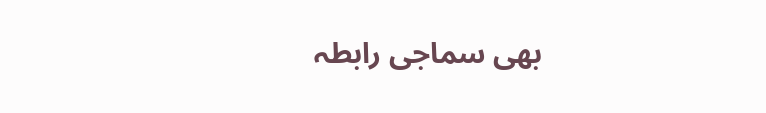بھی سماجی رابطہ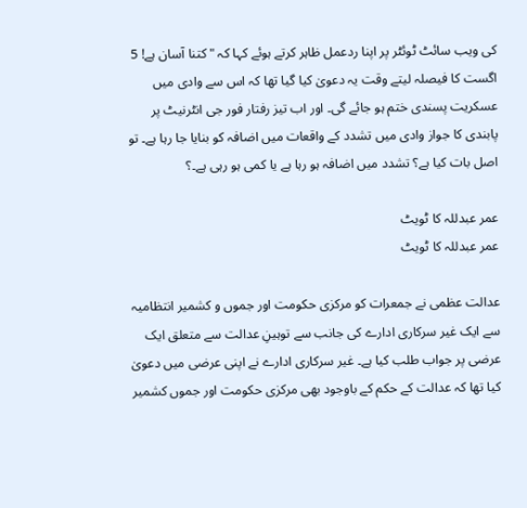کی ویب سائٹ ٹوئٹر پر اپنا ردعمل ظاہر کرتے ہوئے کہا کہ "کتنا آسان ہے! 5 اگست کا فیصلہ لیتے وقت یہ دعویٰ کیا گیا تھا کہ اس سے وادی میں عسکریت پسندی ختم ہو جائے گی۔ اور اب تیز رفتار فور جی انٹرنیٹ پر پابندی کا جواز وادی میں تشدد کے واقعات میں اضافہ کو بنایا جا رہا ہے۔ تو اصل بات کیا ہے؟ تشدد میں اضافہ ہو رہا ہے یا کمی ہو رہی ہے۔؟

عمر عبدللہ کا ٹویٹ
عمر عبدللہ کا ٹویٹ

عدالت عظمی نے جمعرات کو مرکزی حکومت اور جموں و کشمیر انتظامیہ سے ایک غیر سرکاری ادارے کی جانب سے توہینِ عدالت سے متعلق ایک عرضی پر جواب طلب کیا ہے۔ غیر سرکاری ادارے نے اپنی عرضی میں دعویٰ کیا تھا کہ عدالت کے حکم کے باوجود بھی مرکزی حکومت اور جموں کشمیر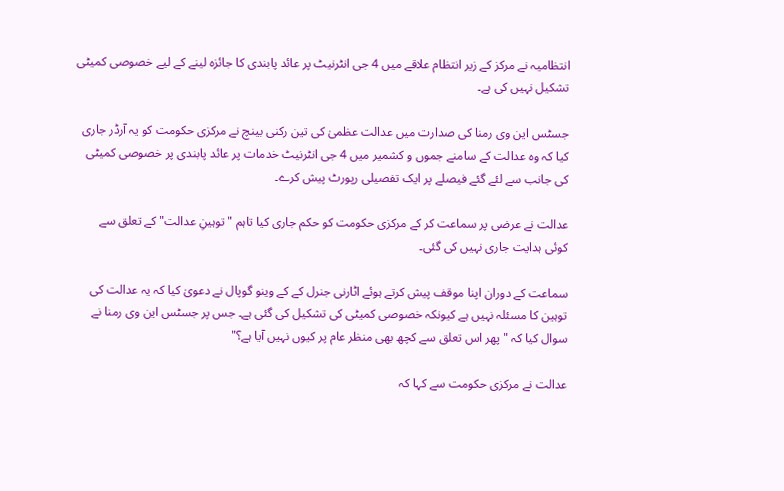انتظامیہ نے مرکز کے زیر انتظام علاقے میں 4 جی انٹرنیٹ پر عائد پابندی کا جائزہ لینے کے لیے خصوصی کمیٹی تشکیل نہیں کی ہے۔

جسٹس این وی رمنا کی صدارت میں عدالت عظمیٰ کی تین رکنی بینچ نے مرکزی حکومت کو یہ آرڈر جاری کیا کہ وہ عدالت کے سامنے جموں و کشمیر میں 4 جی انٹرنیٹ خدمات پر عائد پابندی پر خصوصی کمیٹی کی جانب سے لئے گئے فیصلے پر ایک تفصیلی رپورٹ پیش کرے۔

عدالت نے عرضی پر سماعت کر کے مرکزی حکومت کو حکم جاری کیا تاہم "توہینِ عدالت" کے تعلق سے کوئی ہدایت جاری نہیں کی گئی۔

سماعت کے دوران اپنا موقف پیش کرتے ہوئے اٹارنی جنرل کے کے وینو گوپال نے دعویٰ کیا کہ یہ عدالت کی توہین کا مسئلہ نہیں ہے کیونکہ خصوصی کمیٹی کی تشکیل کی گئی ہے۔ جس پر جسٹس این وی رمنا نے سوال کیا کہ "پھر اس تعلق سے کچھ بھی منظر عام پر کیوں نہیں آیا ہے؟"

عدالت نے مرکزی حکومت سے کہا کہ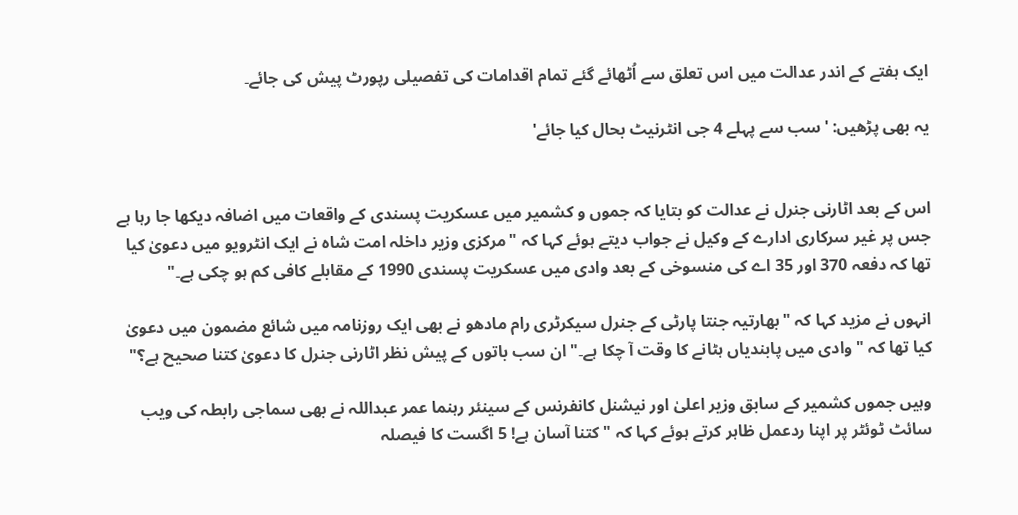ایک ہفتے کے اندر عدالت میں اس تعلق سے اُٹھائے گئے تمام اقدامات کی تفصیلی رپورٹ پیش کی جائے۔

یہ بھی پڑھیں: 'سب سے پہلے 4 جی انٹرنیٹ بحال کیا جائے'


اس کے بعد اٹارنی جنرل نے عدالت کو بتایا کہ جموں و کشمیر میں عسکریت پسندی کے واقعات میں اضافہ دیکھا جا رہا ہے جس پر غیر سرکاری ادارے کے وکیل نے جواب دیتے ہوئے کہا کہ "مرکزی وزیر داخلہ امت شاہ نے ایک انٹرویو میں دعویٰ کیا تھا کہ دفعہ 370 اور 35 اے کی منسوخی کے بعد وادی میں عسکریت پسندی 1990 کے مقابلے کافی کم ہو چکی ہے۔"

انہوں نے مزید کہا کہ "بھارتیہ جنتا پارٹی کے جنرل سیکرٹری رام مادھو نے بھی ایک روزنامہ میں شائع مضمون میں دعویٰ کیا تھا کہ "وادی میں پابندیاں ہٹانے کا وقت آ چکا ہے۔" ان سب باتوں کے پیش نظر اٹارنی جنرل کا دعویٰ کتنا صحیح ہے؟"

وہیں جموں کشمیر کے سابق وزیر اعلیٰ اور نیشنل کانفرنس کے سینئر رہنما عمر عبداللہ نے بھی سماجی رابطہ کی ویب سائٹ ٹوئٹر پر اپنا ردعمل ظاہر کرتے ہوئے کہا کہ "کتنا آسان ہے! 5 اگست کا فیصلہ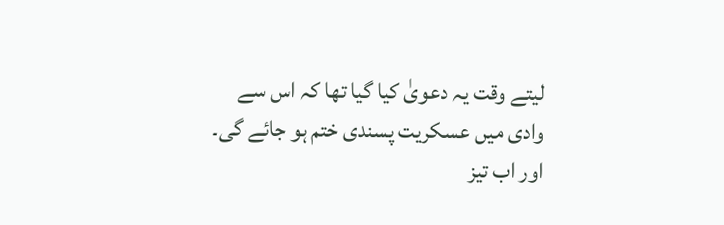لیتے وقت یہ دعویٰ کیا گیا تھا کہ اس سے وادی میں عسکریت پسندی ختم ہو جائے گی۔ اور اب تیز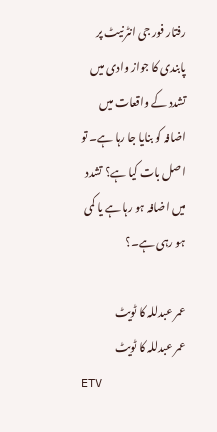رفتار فور جی انٹرنیٹ پر پابندی کا جواز وادی میں تشدد کے واقعات میں اضافہ کو بنایا جا رہا ہے۔ تو اصل بات کیا ہے؟ تشدد میں اضافہ ہو رہا ہے یا کمی ہو رہی ہے۔؟

عمر عبدللہ کا ٹویٹ
عمر عبدللہ کا ٹویٹ
ETV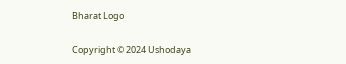Bharat Logo

Copyright © 2024 Ushodaya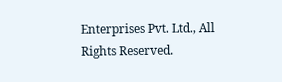Enterprises Pvt. Ltd., All Rights Reserved.